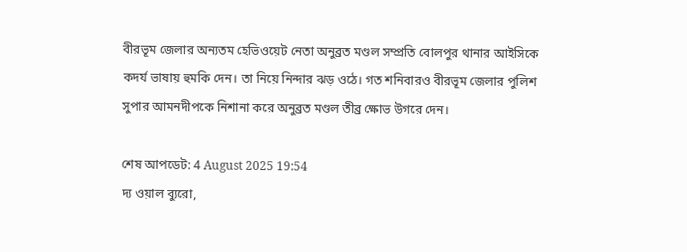বীরভূম জেলার অন্যতম হেভিওয়েট নেতা অনুব্রত মণ্ডল সম্প্রতি বোলপুর থানার আইসিকে কদর্য ভাষায় হুমকি দেন। তা নিয়ে নিন্দার ঝড় ওঠে। গত শনিবারও বীরভূম জেলার পুলিশ সুপার আমনদীপকে নিশানা করে অনুব্রত মণ্ডল তীব্র ক্ষোভ উগরে দেন।

শেষ আপডেট: 4 August 2025 19:54
দ্য ওয়াল ব্যুরো,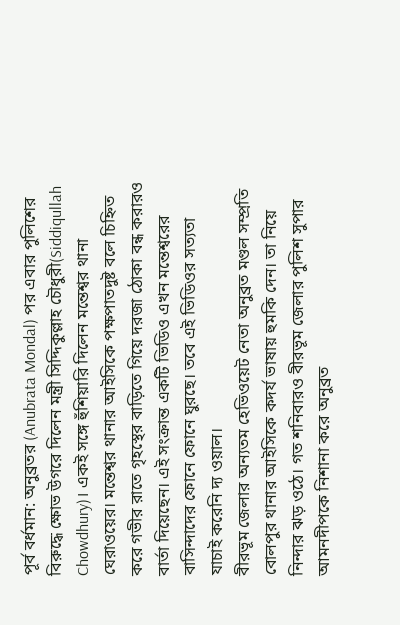পূর্ব বর্ধমান: অনুব্রতর (Anubrata Mondal) পর এবার পুলিশের বিরুদ্ধে ক্ষোভ উগরে দিলেন মন্ত্রী সিদ্দিকুল্লাহ চৌধুরী(Siddiqullah Chowdhury)। একই সঙ্গে হুঁশিয়ারি দিলেন মন্তেশ্বর থানা ঘেরাওয়ের। মন্তেশ্বর থানার আইসিকে পক্ষপাতদুষ্ট বলে চিহ্নিত করে গভীর রাতে গৃহস্থের বাড়িতে গিয়ে দরজা ঠোকা বন্ধ করারও বার্তা দিয়েছেন। এই সংক্রান্ত একটি ভিডিও এখন মন্তেশ্বরের বাসিন্দাদের ফোনে ফোনে ঘুরছে। তবে এই ভিডিওর সত্যতা যাচাই করেনি দ্য ওয়াল।
বীরভূম জেলার অন্যতম হেভিওয়েট নেতা অনুব্রত মণ্ডল সম্প্রতি বোলপুর থানার আইসিকে কদর্য ভাষায় হুমকি দেন। তা নিয়ে নিন্দার ঝড় ওঠে। গত শনিবারও বীরভূম জেলার পুলিশ সুপার আমনদীপকে নিশানা করে অনুব্রত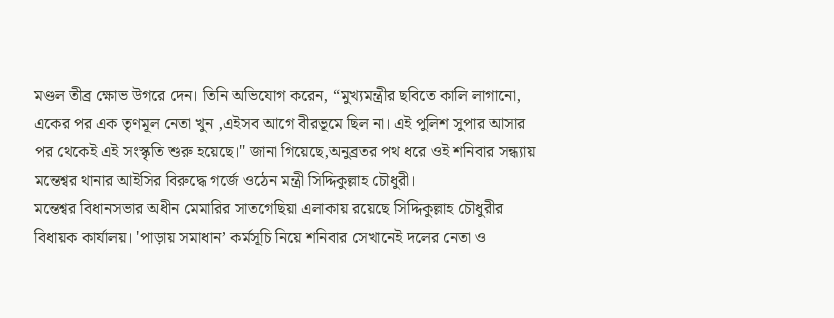মণ্ডল তীব্র ক্ষোভ উগরে দেন। তিনি অভিযোগ করেন, “মুখ্যমন্ত্রীর ছবিতে কালি লাগানো, একের পর এক তৃণমূল নেতা খুন ,এইসব আগে বীরভূমে ছিল না। এই পুলিশ সুপার আসার পর থেকেই এই সংস্কৃতি শুরু হয়েছে।" জানা গিয়েছে,অনুব্রতর পথ ধরে ওই শনিবার সন্ধ্যায় মন্তেশ্বর থানার আইসির বিরুদ্ধে গর্জে ওঠেন মন্ত্রী সিদ্দিকুল্লাহ চৌধুরী।
মন্তেশ্বর বিধানসভার অধীন মেমারির সাতগেছিয়া এলাকায় রয়েছে সিদ্দিকুল্লাহ চৌধুরীর বিধায়ক কার্যালয়। 'পাড়ায় সমাধান’ কর্মসূচি নিয়ে শনিবার সেখানেই দলের নেতা ও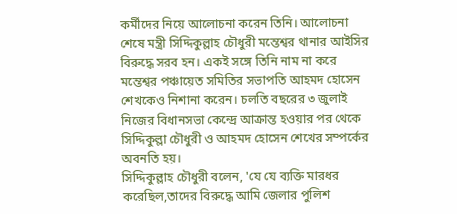কর্মীদের নিয়ে আলোচনা করেন তিনি। আলোচনা শেষে মন্ত্রী সিদ্দিকুল্লাহ চৌধুরী মন্তেশ্বর থানার আইসির বিরুদ্ধে সরব হন। একই সঙ্গে তিনি নাম না করে মন্তেশ্বর পঞ্চায়েত সমিতির সভাপতি আহমদ হোসেন শেখকেও নিশানা করেন। চলতি বছরের ৩ জুলাই নিজের বিধানসভা কেন্দ্রে আক্রান্ত হওয়ার পর থেকে সিদ্দিকুল্লা চৌধুরী ও আহমদ হোসেন শেখের সম্পর্কের অবনতি হয়।
সিদ্দিকুল্লাহ চৌধুরী বলেন, 'যে যে ব্যক্তি মারধর করেছিল,তাদের বিরুদ্ধে আমি জেলার পুলিশ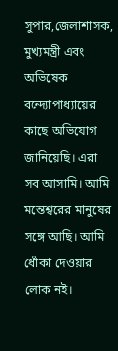সুপার,জেলাশাসক, মুখ্যমন্ত্রী এবং অভিষেক বন্দ্যোপাধ্যায়ের কাছে অভিযোগ জানিয়েছি। এরা সব আসামি। আমি মন্তেশ্বরের মানুষের সঙ্গে আছি। আমি ধোঁকা দেওয়ার লোক নই।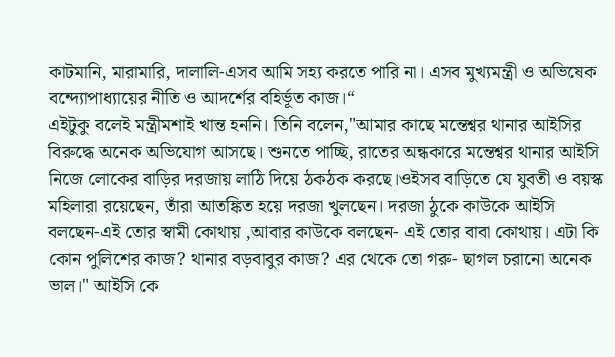কাটমানি, মারামারি, দালালি-এসব আমি সহ্য করতে পারি না। এসব মুখ্যমন্ত্রী ও অভিষেক বন্দ্যোপাধ্যায়ের নীতি ও আদর্শের বহির্ভূত কাজ।“
এইটুকু বলেই মন্ত্রীমশাই খান্ত হননি। তিনি বলেন,"আমার কাছে মন্তেশ্বর থানার আইসির বিরুদ্ধে অনেক অভিযোগ আসছে। শুনতে পাচ্ছি, রাতের অন্ধকারে মন্তেশ্বর থানার আইসি নিজে লোকের বাড়ির দরজায় লাঠি দিয়ে ঠকঠক করছে।ওইসব বাড়িতে যে যুবতী ও বয়স্ক মহিলারা রয়েছেন, তাঁরা আতঙ্কিত হয়ে দরজা খুলছেন। দরজা ঠুকে কাউকে আইসি বলছেন-এই তোর স্বামী কোথায় ,আবার কাউকে বলছেন- এই তোর বাবা কোথায়। এটা কি কোন পুলিশের কাজ? থানার বড়বাবুর কাজ? এর থেকে তো গরু- ছাগল চরানো অনেক ভাল।" আইসি কে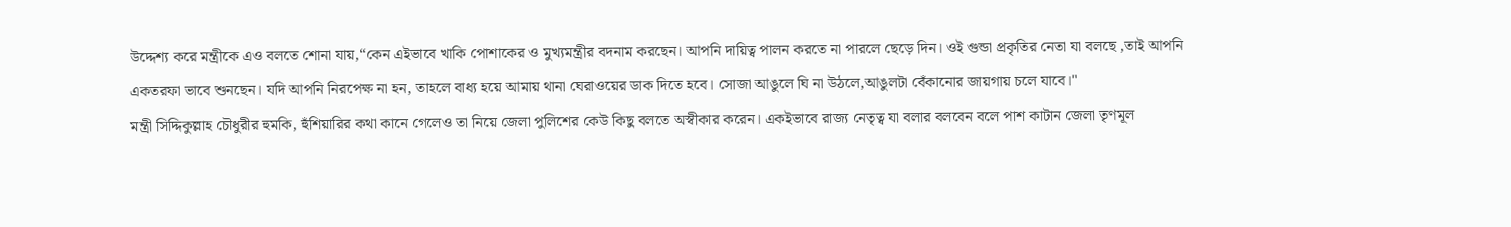উদ্দেশ্য করে মন্ত্রীকে এও বলতে শোনা যায়,“কেন এইভাবে খাকি পোশাকের ও মুখ্যমন্ত্রীর বদনাম করছেন। আপনি দায়িত্ব পালন করতে না পারলে ছেড়ে দিন। ওই গুন্ডা প্রকৃতির নেতা যা বলছে ,তাই আপনি একতরফা ভাবে শুনছেন। যদি আপনি নিরপেক্ষ না হন, তাহলে বাধ্য হয়ে আমায় থানা ঘেরাওয়ের ডাক দিতে হবে। সোজা আঙুলে ঘি না উঠলে,আঙুলটা বেঁকানোর জায়গায় চলে যাবে।"
মন্ত্রী সিদ্দিকুল্লাহ চৌধুরীর হুমকি, হুঁশিয়ারির কথা কানে গেলেও তা নিয়ে জেলা পুলিশের কেউ কিছু বলতে অস্বীকার করেন। একইভাবে রাজ্য নেতৃত্ব যা বলার বলবেন বলে পাশ কাটান জেলা তৃণমূল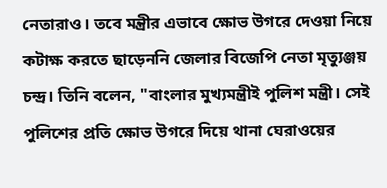নেতারাও। তবে মন্ত্রীর এভাবে ক্ষোভ উগরে দেওয়া নিয়ে কটাক্ষ করতে ছাড়েননি জেলার বিজেপি নেতা মৃত্যুঞ্জয় চন্দ্র। তিনি বলেন, "বাংলার মুখ্যমন্ত্রীই পুলিশ মন্ত্রী। সেই পুলিশের প্রতি ক্ষোভ উগরে দিয়ে থানা ঘেরাওয়ের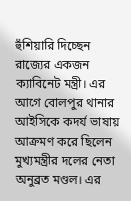হুঁশিয়ারি দিচ্ছেন রাজ্যের একজন ক্যাবিনেট মন্ত্রী। এর আগে বোলপুর থানার আইসিকে কদর্য ভাষায় আক্রমণ করে ছিলেন মুখ্যমন্ত্রীর দলের নেতা অনুব্রত মণ্ডল। এর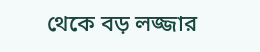থেকে বড় লজ্জার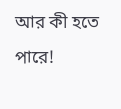আর কী হতে পারে!